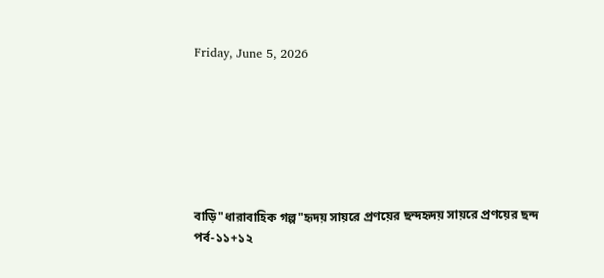Friday, June 5, 2026







বাড়ি"ধারাবাহিক গল্প"হৃদয় সায়রে প্রণয়ের ছন্দহৃদয় সায়রে প্রণয়ের ছন্দ পর্ব-১১+১২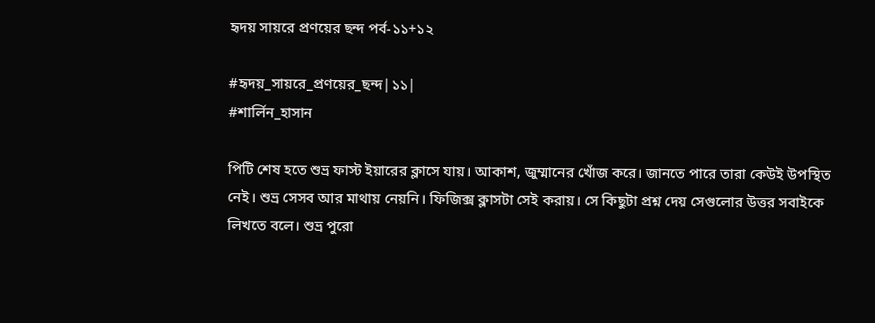হৃদয় সায়রে প্রণয়ের ছন্দ পর্ব-১১+১২

#হৃদয়_সায়রে_প্রণয়ের_ছন্দ|১১|
#শার্লিন_হাসান

পিটি শেষ হতে শুভ্র ফাস্ট ইয়ারের ক্লাসে যায়। আকাশ, জুম্মানের খোঁজ করে। জানতে পারে তারা কেউই উপস্থিত নেই। শুভ্র সেসব আর মাথায় নেয়নি। ফিজিক্স ক্লাসটা সেই করায়। সে কিছুটা প্রশ্ন দেয় সেগুলোর উত্তর সবাইকে লিখতে বলে। শুভ্র পুরো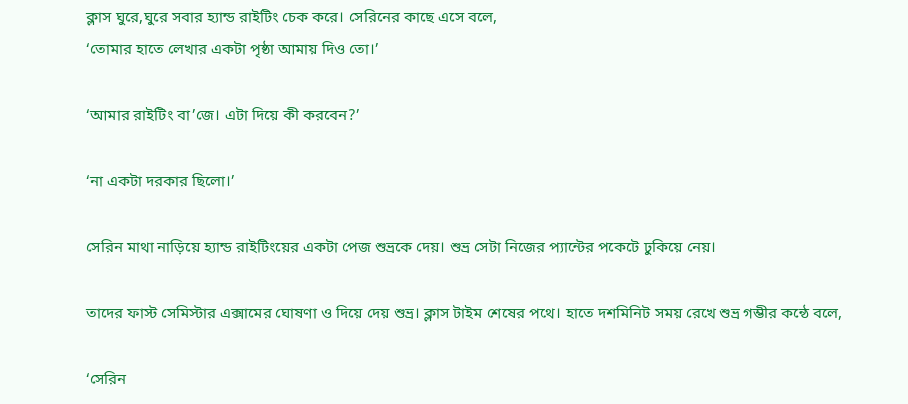ক্লাস ঘুরে,ঘুরে সবার হ্যান্ড রাইটিং চেক করে। সেরিনের কাছে এসে বলে,
‘তোমার হাতে লেখার একটা পৃষ্ঠা আমায় দিও তো।’

‘আমার রাইটিং বা’জে। এটা দিয়ে কী করবেন?’

‘না একটা দরকার ছিলো।’

সেরিন মাথা নাড়িয়ে হ্যান্ড রাইটিংয়ের একটা পেজ শুভ্রকে দেয়। শুভ্র সেটা নিজের প্যান্টের পকেটে ঢুকিয়ে নেয়।

তাদের ফাস্ট সেমিস্টার এক্সামের ঘোষণা ও দিয়ে দেয় শুভ্র। ক্লাস টাইম শেষের পথে। হাতে দশমিনিট সময় রেখে শুভ্র গম্ভীর কন্ঠে বলে,

‘সেরিন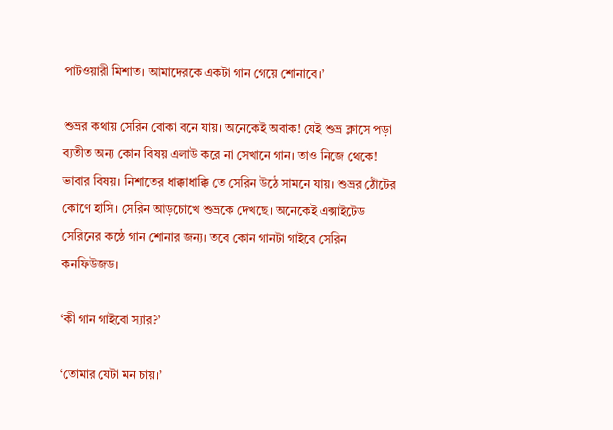পাটওয়ারী মিশাত। আমাদেরকে একটা গান গেয়ে শোনাবে।’

শুভ্রর কথায় সেরিন বোকা বনে যায়। অনেকেই অবাক! যেই শুভ্র ক্লাসে পড়া ব্যতীত অন্য কোন বিষয় এলাউ করে না সেখানে গান। তাও নিজে থেকে! ভাবার বিষয়। নিশাতের ধাক্কাধাক্কি তে সেরিন উঠে সামনে যায়। শুভ্রর ঠোঁটের কোণে হাসি। সেরিন আড়চোখে শুভ্রকে দেখছে। অনেকেই এক্সাইটেড সেরিনের কন্ঠে গান শোনার জন্য। তবে কোন গানটা গাইবে সেরিন কনফিউজড।

‘কী গান গাইবো স্যার?’

‘তোমার যেটা মন চায়।’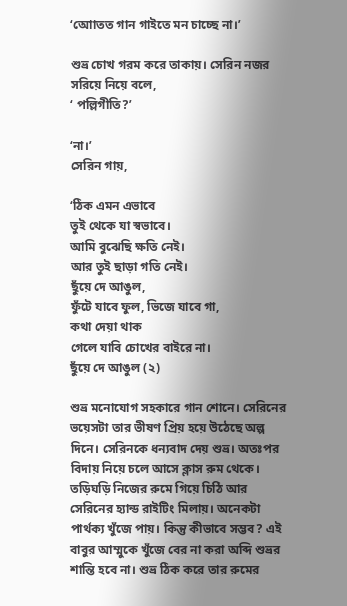‘আোতত গান গাইতে মন চাচ্ছে না।’

শুভ্র চোখ গরম করে তাকায়। সেরিন নজর সরিয়ে নিয়ে বলে,
‘ পল্লিগীতি?’

‘না।’
সেরিন গায়,

‘ঠিক এমন এভাবে
তুই থেকে যা স্বভাবে।
আমি বুঝেছি ক্ষতি নেই।
আর তুই ছাড়া গতি নেই।
ছুঁয়ে দে আঙুল,
ফুঁটে যাবে ফুল, ভিজে যাবে গা,
কথা দেয়া থাক
গেলে যাবি চোখের বাইরে না।
ছুঁয়ে দে আঙুল (২)

শুভ্র মনোযোগ সহকারে গান শোনে। সেরিনের ভয়েসটা তার ভীষণ প্রিয় হয়ে উঠেছে অল্প দিনে। সেরিনকে ধন্যবাদ দেয় শুভ্র। অতঃপর বিদায় নিয়ে চলে আসে ক্লাস রুম থেকে। তড়িঘড়ি নিজের রুমে গিয়ে চিঠি আর সেরিনের হ্যান্ড রাইটিং মিলায়। অনেকটা পার্থক্য খুঁজে পায়। কিন্তু কীভাবে সম্ভব? এই বাবুর আম্মুকে খুঁজে বের না করা অব্দি শুভ্রর শান্তি হবে না। শুভ্র ঠিক করে তার রুমের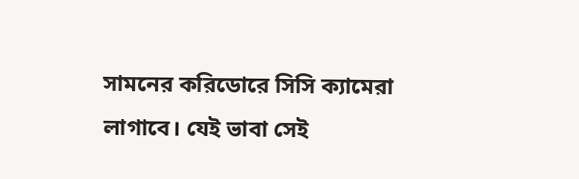সামনের করিডোরে সিসি ক্যামেরা লাগাবে। যেই ভাবা সেই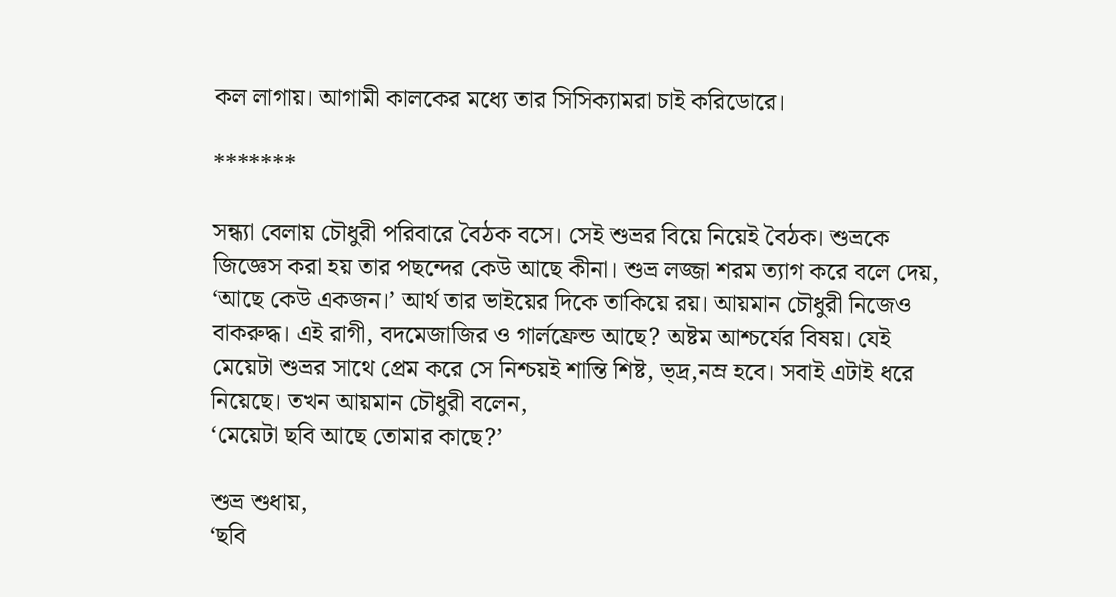কল লাগায়। আগামী কালকের মধ্যে তার সিসিক্যামরা চাই করিডোরে।

*******

সন্ধ্যা বেলায় চৌধুরী পরিবারে বৈঠক বসে। সেই শুভ্রর বিয়ে নিয়েই বৈঠক। শুভ্রকে জিজ্ঞেস করা হয় তার পছন্দের কেউ আছে কীনা। শুভ্র লজ্জা শরম ত্যাগ করে বলে দেয়, ‘আছে কেউ একজন।’ আর্থ তার ভাইয়ের দিকে তাকিয়ে রয়। আয়মান চৌধুরী নিজেও বাকরুদ্ধ। এই রাগী, বদমেজাজির ও গার্লফ্রেন্ড আছে? অষ্টম আশ্চর্যের বিষয়। যেই মেয়েটা শুভ্রর সাথে প্রেম করে সে নিশ্চয়ই শান্তি শিষ্ট, ভ্দ্র,নম্র হবে। সবাই এটাই ধরে নিয়েছে। তখন আয়মান চৌধুরী বলেন,
‘মেয়েটা ছবি আছে তোমার কাছে?’

শুভ্র শুধায়,
‘ছবি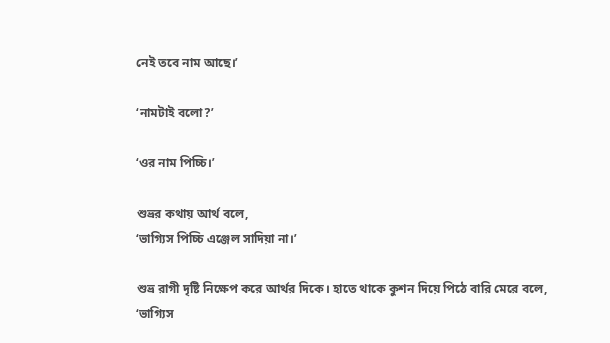নেই তবে নাম আছে।’

‘নামটাই বলো?’

‘ওর নাম পিচ্চি।’

শুভ্রর কথায় আর্থ বলে,
‘ভাগ্যিস পিচ্চি এঞ্জেল সাদিয়া না।’

শুভ্র রাগী দৃষ্টি নিক্ষেপ করে আর্থর দিকে। হাতে থাকে কুশন দিয়ে পিঠে বারি মেরে বলে,
‘ভাগ্যিস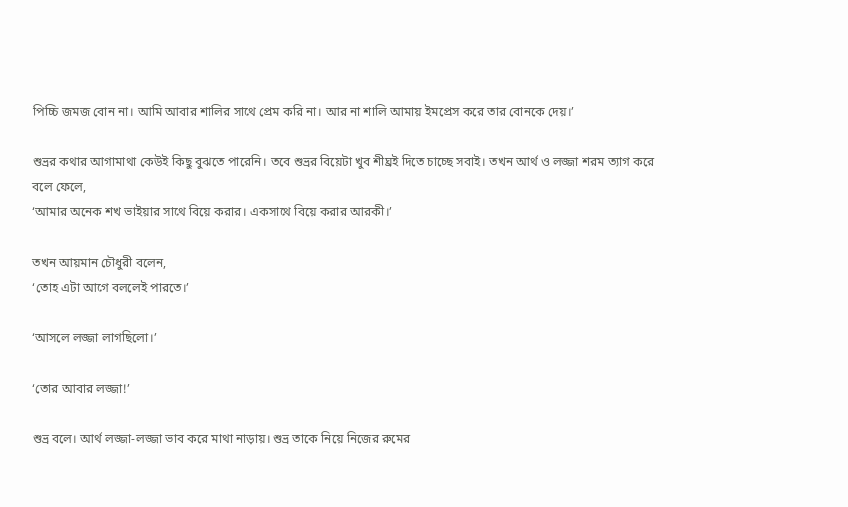পিচ্চি জমজ বোন না। আমি আবার শালির সাথে প্রেম করি না। আর না শালি আমায় ইমপ্রেস করে তার বোনকে দেয়।’

শুভ্রর কথার আগামাথা কেউই কিছু বুঝতে পারেনি। তবে শুভ্রর বিয়েটা খুব শীঘ্রই দিতে চাচ্ছে সবাই। তখন আর্থ ও লজ্জা শরম ত্যাগ করে বলে ফেলে,
‘আমার অনেক শখ ভাইয়ার সাথে বিয়ে করার। একসাথে বিয়ে করার আরকী।’

তখন আয়মান চৌধুরী বলেন,
‘তোহ এটা আগে বললেই পারতে।’

‘আসলে লজ্জা লাগছিলো।’

‘তোর আবার লজ্জা!’

শুভ্র বলে। আর্থ লজ্জা-লজ্জা ভাব করে মাথা নাড়ায়। শুভ্র তাকে নিয়ে নিজের রুমের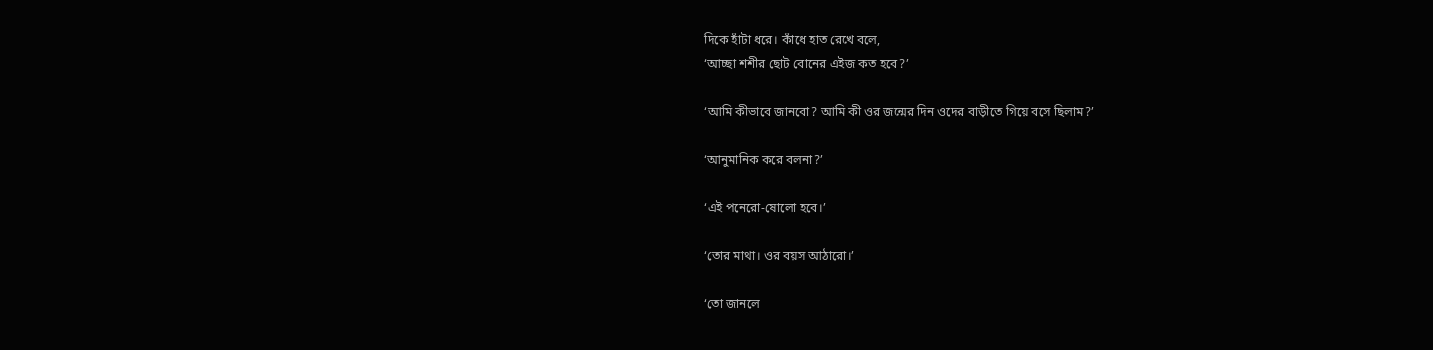দিকে হাঁটা ধরে। কাঁধে হাত রেখে বলে,
‘আচ্ছা শশীর ছোট বোনের এইজ কত হবে?’

‘আমি কীভাবে জানবো? আমি কী ওর জন্মের দিন ওদের বাড়ীতে গিয়ে বসে ছিলাম?’

‘আনুমানিক করে বলনা?’

‘এই পনেরো-ষোলো হবে।’

‘তোর মাথা। ওর বয়স আঠারো।’

‘তো জানলে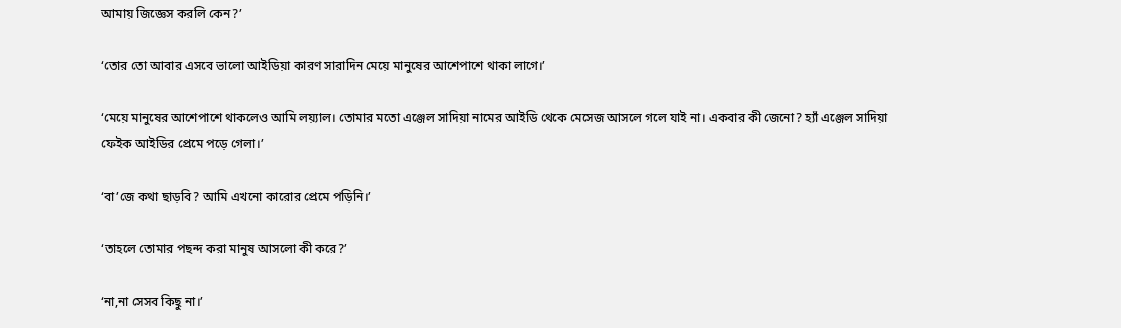আমায় জিজ্ঞেস করলি কেন?’

‘তোর তো আবার এসবে ভালো আইডিয়া কারণ সারাদিন মেয়ে মানুষের আশেপাশে থাকা লাগে।’

‘মেয়ে মানুষের আশেপাশে থাকলেও আমি লয়্যাল। তোমার মতো এঞ্জেল সাদিয়া নামের আইডি থেকে মেসেজ আসলে গলে যাই না। একবার কী জেনো? হ্যাঁ এঞ্জেল সাদিয়া ফেইক আইডির প্রেমে পড়ে গেলা।’

‘বা’জে কথা ছাড়বি? আমি এখনো কারোর প্রেমে পড়িনি।’

‘তাহলে তোমার পছন্দ করা মানুষ আসলো কী করে?’

‘না,না সেসব কিছু না।’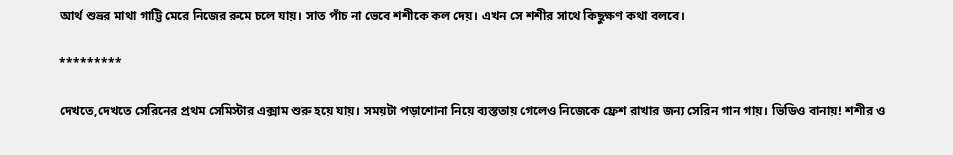আর্থ শুভ্রর মাথা গাট্টি মেরে নিজের রুমে চলে যায়। সাত পাঁচ না ভেবে শশীকে কল দেয়। এখন সে শশীর সাথে কিছুক্ষণ কথা বলবে।

*********

দেখতে,দেখতে সেরিনের প্রথম সেমিস্টার এক্সাম শুরু হয়ে যায়। সময়টা পড়াশোনা নিয়ে ব্যস্ততায় গেলেও নিজেকে ফ্রেশ রাখার জন্য সেরিন গান গায়। ভিডিও বানায়! শশীর ও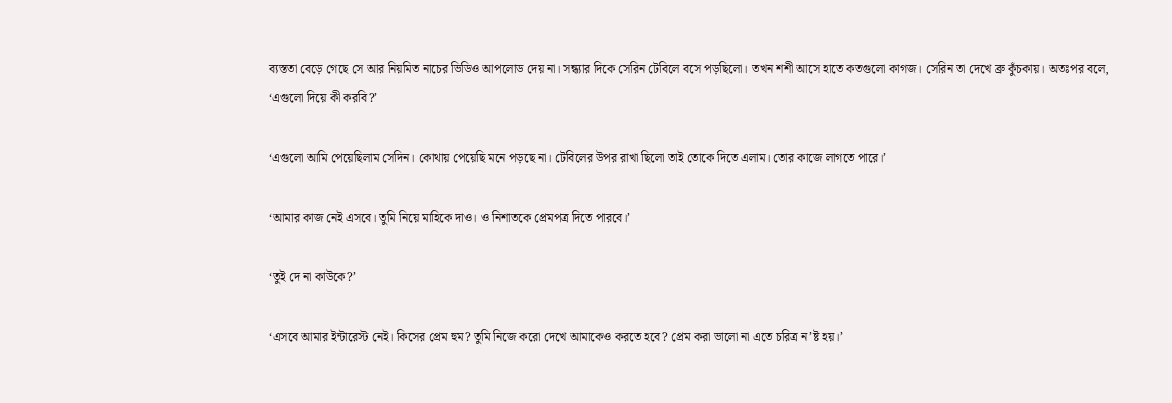ব্যস্ততা বেড়ে গেছে সে আর নিয়মিত নাচের ভিডিও আপলোড দেয় না। সন্ধ্যার দিকে সেরিন টেবিলে বসে পড়ছিলো। তখন শশী আসে হাতে কতগুলো কাগজ। সেরিন তা দেখে ব্রু কুঁচকায়। অতঃপর বলে,
‘এগুলো দিয়ে কী করবি?’

‘এগুলো আমি পেয়েছিলাম সেদিন। কোথায় পেয়েছি মনে পড়ছে না। টেবিলের উপর রাখা ছিলো তাই তোকে দিতে এলাম। তোর কাজে লাগতে পারে।’

‘আমার কাজ নেই এসবে। তুমি নিয়ে মাহিকে দাও। ও নিশাতকে প্রেমপত্র দিতে পারবে।’

‘তুই দে না কাউকে?’

‘এসবে আমার ইন্টারেস্ট নেই। কিসের প্রেম হুম? তুমি নিজে করো দেখে আমাকেও করতে হবে? প্রেম করা ভালো না এতে চরিত্র ন’ষ্ট হয়।’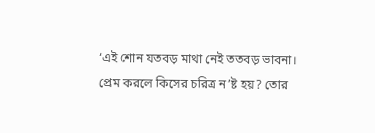‘এই শোন যতবড় মাথা নেই ততবড় ভাবনা। প্রেম করলে কিসের চরিত্র ন’ষ্ট হয়? তোর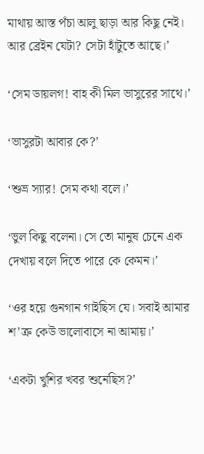মাথায় আস্ত পঁচা আলু ছাড়া আর কিছু নেই। আর ব্রেইন যেটা? সেটা হাঁটুতে আছে।’

‘সেম ডায়লগ! বাহ কী মিল ভাসুরের সাথে।’

‘ভাসুরটা আবার কে?’

‘শুভ্র স্যার! সেম কথা বলে।’

‘ভুল কিছু বলেনা। সে তো মানুষ চেনে এক দেখায় বলে দিতে পারে কে কেমন।’

‘ওর হয়ে গুনগান গাইছিস যে। সবাই আমার শ’ত্রু কেউ ভালোবাসে না আমায়।’

‘একটা খুশির খবর শুনেছিস?’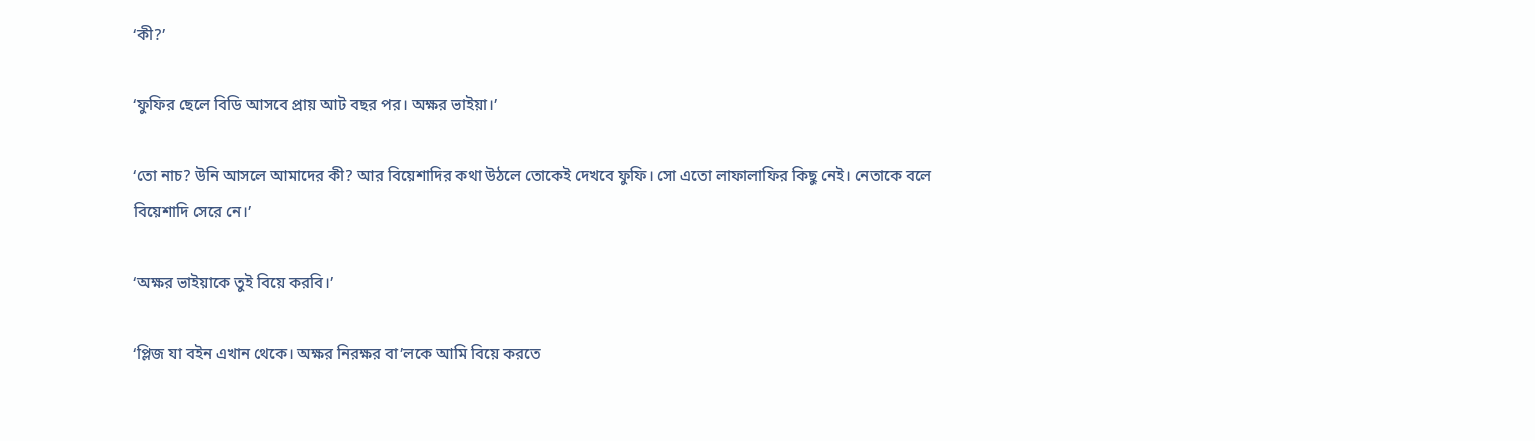‘কী?’

‘ফুফির ছেলে বিডি আসবে প্রায় আট বছর পর। অক্ষর ভাইয়া।’

‘তো নাচ? উনি আসলে আমাদের কী? আর বিয়েশাদির কথা উঠলে তোকেই দেখবে ফুফি। সো এতো লাফালাফির কিছু নেই। নেতাকে বলে বিয়েশাদি সেরে নে।’

‘অক্ষর ভাইয়াকে তুই বিয়ে করবি।’

‘প্লিজ যা বইন এখান থেকে। অক্ষর নিরক্ষর বা’লকে আমি বিয়ে করতে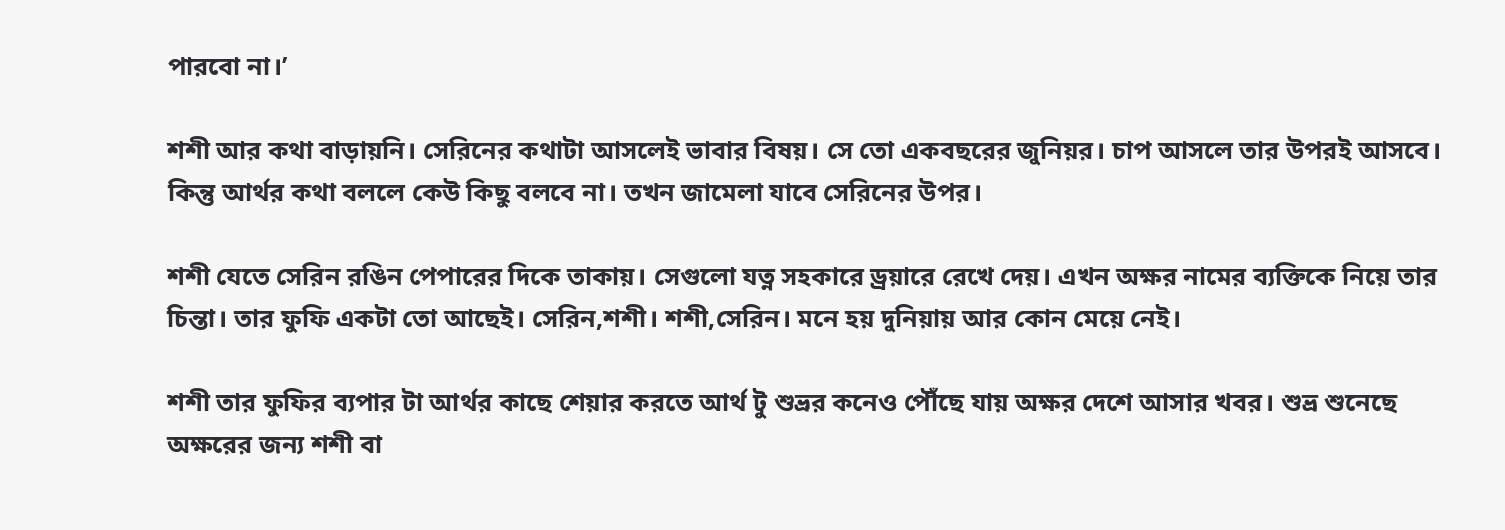পারবো না।’

শশী আর কথা বাড়ায়নি। সেরিনের কথাটা আসলেই ভাবার বিষয়। সে তো একবছরের জুনিয়র। চাপ আসলে তার উপরই আসবে। কিন্তু আর্থর কথা বললে কেউ কিছু বলবে না। তখন জামেলা যাবে সেরিনের উপর।

শশী যেতে সেরিন রঙিন পেপারের দিকে তাকায়। সেগুলো যত্ন সহকারে ড্রয়ারে রেখে দেয়। এখন অক্ষর নামের ব্যক্তিকে নিয়ে তার চিন্তা। তার ফুফি একটা তো আছেই। সেরিন,শশী। শশী,সেরিন। মনে হয় দুনিয়ায় আর কোন মেয়ে নেই।

শশী তার ফুফির ব্যপার টা আর্থর কাছে শেয়ার করতে আর্থ টু শুভ্রর কনেও পৌঁছে যায় অক্ষর দেশে আসার খবর। শুভ্র শুনেছে অক্ষরের জন্য শশী বা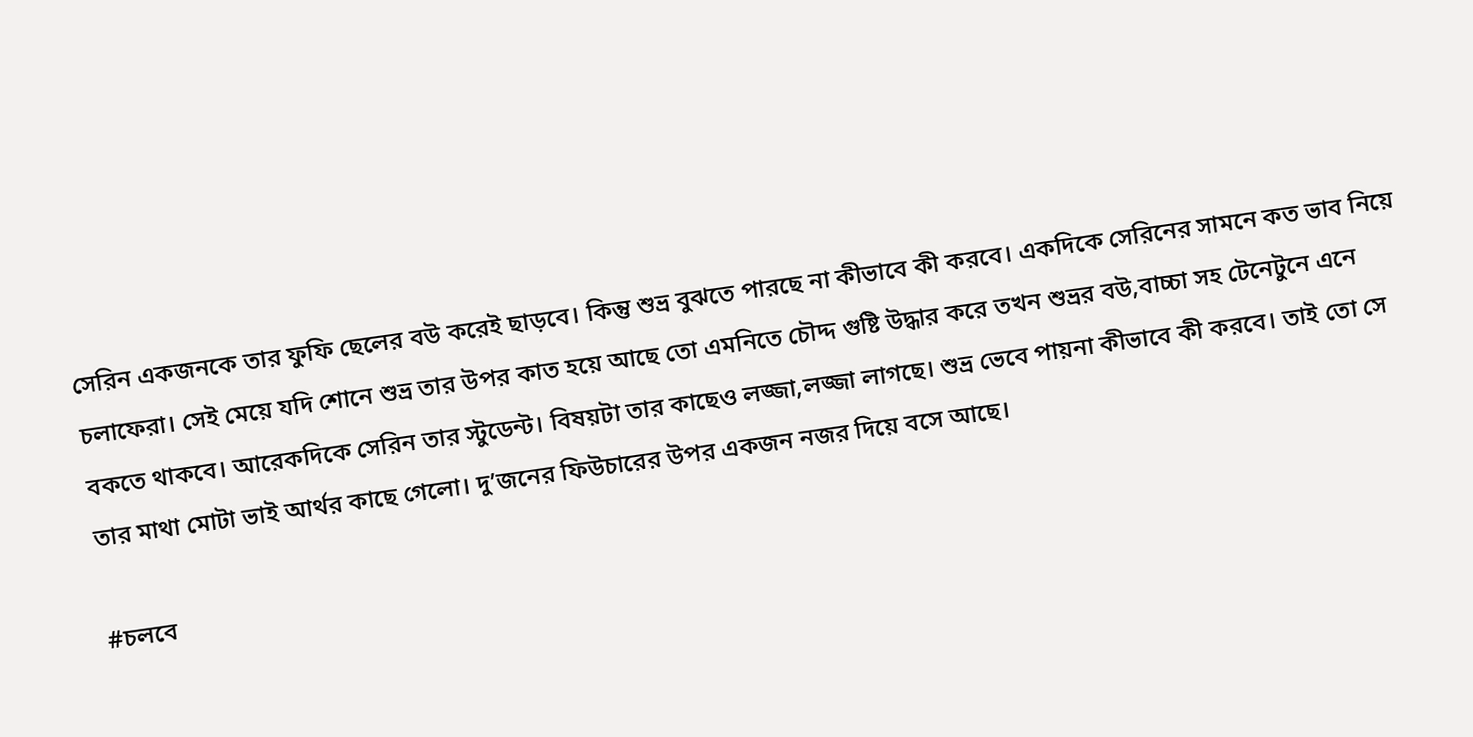সেরিন একজনকে তার ফুফি ছেলের বউ করেই ছাড়বে। কিন্তু শুভ্র বুঝতে পারছে না কীভাবে কী করবে। একদিকে সেরিনের সামনে কত ভাব নিয়ে চলাফেরা। সেই মেয়ে যদি শোনে শুভ্র তার উপর কাত হয়ে আছে তো এমনিতে চৌদ্দ গুষ্টি উদ্ধার করে তখন শুভ্রর বউ,বাচ্চা সহ টেনেটুনে এনে বকতে থাকবে। আরেকদিকে সেরিন তার স্টুডেন্ট। বিষয়টা তার কাছেও লজ্জা,লজ্জা লাগছে। শুভ্র ভেবে পায়না কীভাবে কী করবে। তাই তো সে তার মাথা মোটা ভাই আর্থর কাছে গেলো। দু’জনের ফিউচারের উপর একজন নজর দিয়ে বসে আছে।

#চলবে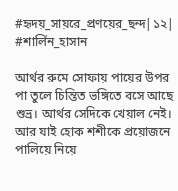#হৃদয়_সায়রে_প্রণয়ের_ছন্দ|১২|
#শার্লিন_হাসান

আর্থর রুমে সোফায় পায়ের উপর পা তুলে চিন্তিত ভঙ্গিতে বসে আছে শুভ্র। আর্থর সেদিকে খেয়াল নেই। আর যাই হোক শশীকে প্রয়োজনে পালিয়ে নিয়ে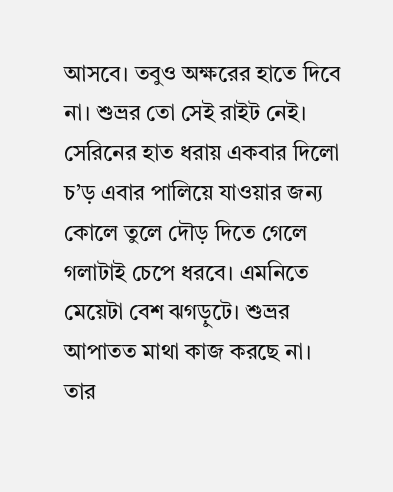আসবে। তবুও অক্ষরের হাতে দিবে না। শুভ্রর তো সেই রাইট নেই। সেরিনের হাত ধরায় একবার দিলো চ’ড় এবার পালিয়ে যাওয়ার জন্য কোলে তুলে দৌড় দিতে গেলে গলাটাই চেপে ধরবে। এমনিতে মেয়েটা বেশ ঝগড়ুটে। শুভ্রর আপাতত মাথা কাজ করছে না। তার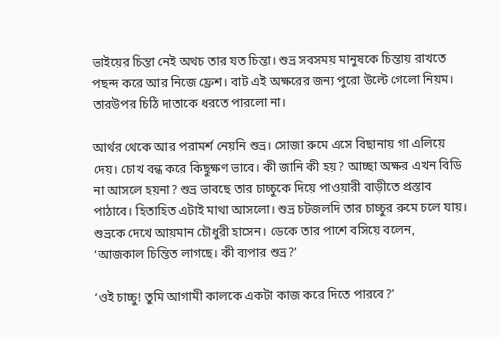ভাইয়ের চিন্তা নেই অথচ তার যত চিন্তা। শুভ্র সবসময় মানুষকে চিন্তায় রাখতে পছন্দ করে আর নিজে ফ্রেশ। বাট এই অক্ষরের জন্য পুরো উল্টে গেলো নিয়ম। তারউপর চিঠি দাতাকে ধরতে পারলো না।

আর্থর থেকে আর পরামর্শ নেয়নি শুভ্র। সোজা রুমে এসে বিছানায় গা এলিয়ে দেয়। চোখ বন্ধ করে কিছুক্ষণ ভাবে। কী জানি কী হয়? আচ্ছা অক্ষর এখন বিডি না আসলে হয়না? শুভ্র ভাবছে তার চাচ্চুকে দিয়ে পাওয়ারী বাড়ীতে প্রস্তাব পাঠাবে। হিতাহিত এটাই মাথা আসলো। শুভ্র চটজলদি তার চাচ্চুর রুমে চলে যায়। শুভ্রকে দেখে আয়মান চৌধুরী হাসেন। ডেকে তার পাশে বসিয়ে বলেন,
‘আজকাল চিন্তিত লাগছে। কী ব্যপার শুভ্র?’

‘ওই চাচ্চু! তুমি আগামী কালকে একটা কাজ করে দিতে পারবে?’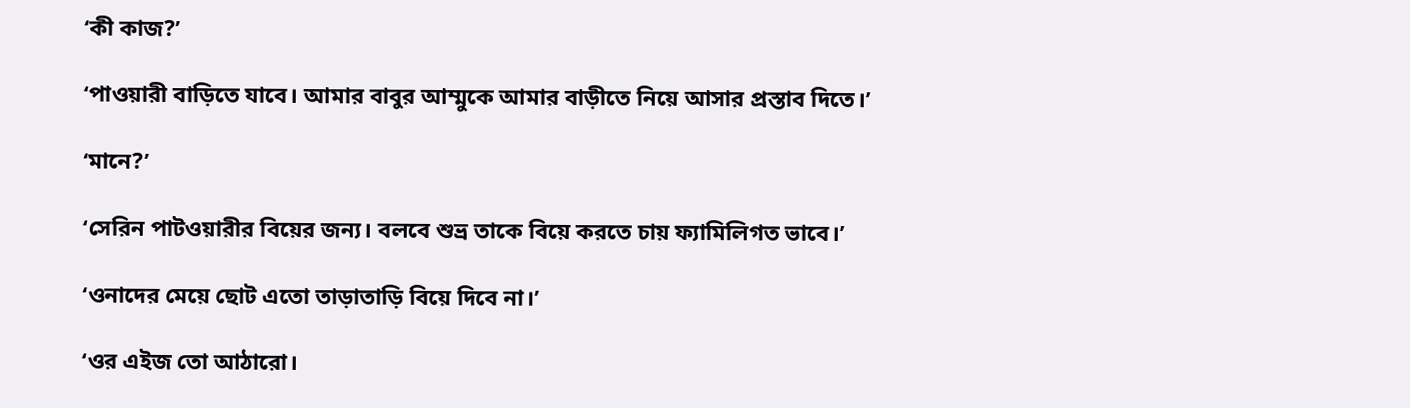‘কী কাজ?’

‘পাওয়ারী বাড়িতে যাবে। আমার বাবুর আম্মুকে আমার বাড়ীতে নিয়ে আসার প্রস্তাব দিতে।’

‘মানে?’

‘সেরিন পাটওয়ারীর বিয়ের জন্য। বলবে শুভ্র তাকে বিয়ে করতে চায় ফ্যামিলিগত ভাবে।’

‘ওনাদের মেয়ে ছোট এতো তাড়াতাড়ি বিয়ে দিবে না।’

‘ওর এইজ তো আঠারো।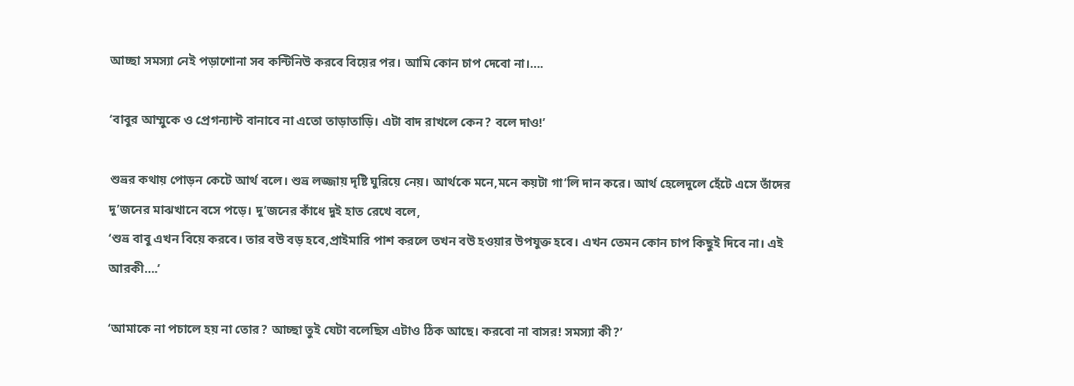আচ্ছা সমস্যা নেই পড়াশোনা সব কন্টিনিউ করবে বিয়ের পর। আমি কোন চাপ দেবো না।….

‘বাবুর আম্মুকে ও প্রেগন্যান্ট বানাবে না এতো তাড়াতাড়ি। এটা বাদ রাখলে কেন? বলে দাও!’

শুভ্রর কথায় পোড়ন কেটে আর্থ বলে। শুভ্র লজ্জায় দৃষ্টি ঘুরিয়ে নেয়। আর্থকে মনে,মনে কয়টা গা’লি দান করে। আর্থ হেলেদুলে হেঁটে এসে তাঁদের দু’জনের মাঝখানে বসে পড়ে। দু’জনের কাঁধে দুই হাত রেখে বলে,
‘শুভ্র বাবু এখন বিয়ে করবে। তার বউ বড় হবে,প্রাইমারি পাশ করলে তখন বউ হওয়ার উপযুক্ত হবে। এখন তেমন কোন চাপ কিছুই দিবে না। এই আরকী….’

‘আমাকে না পচালে হয় না তোর? আচ্ছা তুই যেটা বলেছিস এটাও ঠিক আছে। করবো না বাসর! সমস্যা কী?’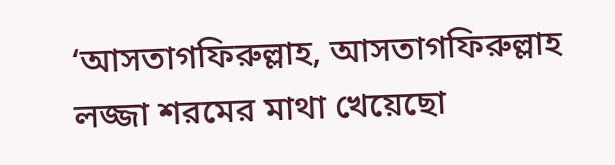‘আসতাগফিরুল্লাহ, আসতাগফিরুল্লাহ লজ্জা শরমের মাথা খেয়েছো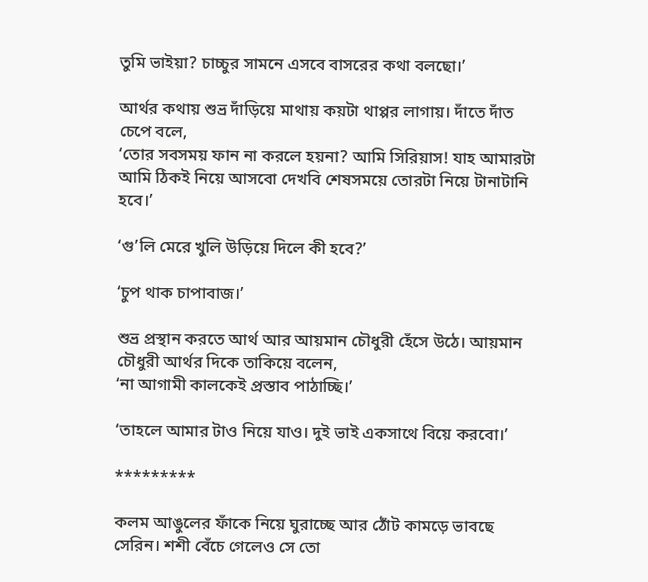তুমি ভাইয়া? চাচ্চুর সামনে এসবে বাসরের কথা বলছো।’

আর্থর কথায় শুভ্র দাঁড়িয়ে মাথায় কয়টা থাপ্পর লাগায়। দাঁতে দাঁত চেপে বলে,
‘তোর সবসময় ফান না করলে হয়না? আমি সিরিয়াস! যাহ আমারটা আমি ঠিকই নিয়ে আসবো দেখবি শেষসময়ে তোরটা নিয়ে টানাটানি হবে।’

‘গু’লি মেরে খুলি উড়িয়ে দিলে কী হবে?’

‘চুপ থাক চাপাবাজ।’

শুভ্র প্রস্থান করতে আর্থ আর আয়মান চৌধুরী হেঁসে উঠে। আয়মান চৌধুরী আর্থর দিকে তাকিয়ে বলেন,
‘না আগামী কালকেই প্রস্তাব পাঠাচ্ছি।’

‘তাহলে আমার টাও নিয়ে যাও। দুই ভাই একসাথে বিয়ে করবো।’

*********

কলম আঙুলের ফাঁকে নিয়ে ঘুরাচ্ছে আর ঠোঁট কামড়ে ভাবছে সেরিন। শশী বেঁচে গেলেও সে তো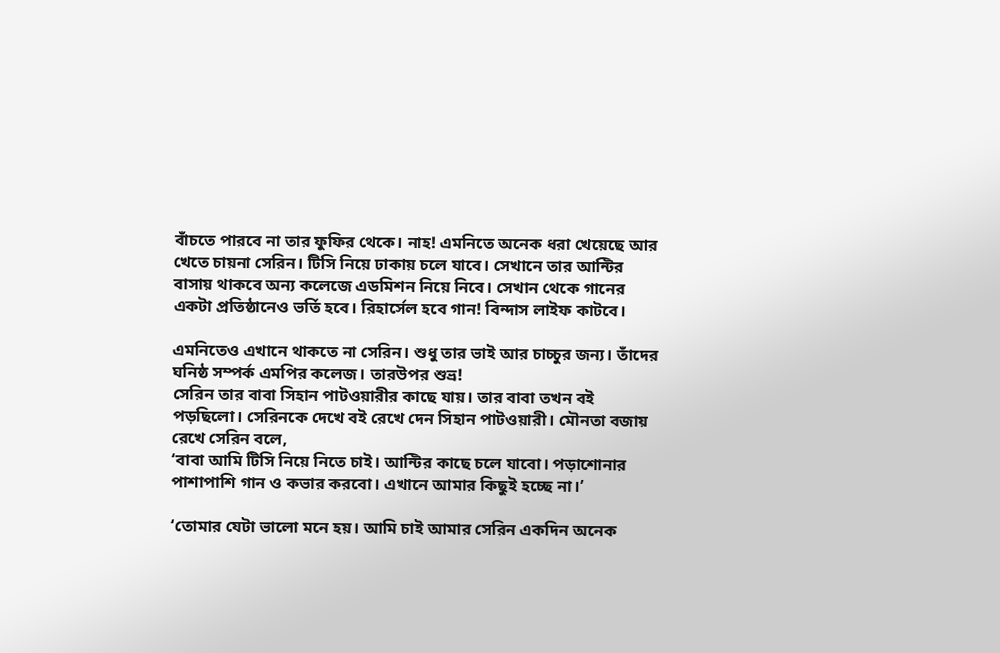বাঁচতে পারবে না তার ফুফির থেকে। নাহ! এমনিতে অনেক ধরা খেয়েছে আর খেতে চায়না সেরিন। টিসি নিয়ে ঢাকায় চলে যাবে। সেখানে তার আন্টির বাসায় থাকবে অন্য কলেজে এডমিশন নিয়ে নিবে। সেখান থেকে গানের একটা প্রতিষ্ঠানেও ভর্তি হবে। রিহার্সেল হবে গান! বিন্দাস লাইফ কাটবে।

এমনিতেও এখানে থাকতে না সেরিন। শুধু তার ভাই আর চাচ্চুর জন্য। তাঁদের ঘনিষ্ঠ সম্পর্ক এমপির কলেজ। তারউপর শুভ্র!
সেরিন তার বাবা সিহান পাটওয়ারীর কাছে যায়। তার বাবা তখন বই পড়ছিলো। সেরিনকে দেখে বই রেখে দেন সিহান পাটওয়ারী। মৌনতা বজায় রেখে সেরিন বলে,
‘বাবা আমি টিসি নিয়ে নিতে চাই। আন্টির কাছে চলে যাবো। পড়াশোনার পাশাপাশি গান ও কভার করবো। এখানে আমার কিছুই হচ্ছে না।’

‘তোমার যেটা ভালো মনে হয়। আমি চাই আমার সেরিন একদিন অনেক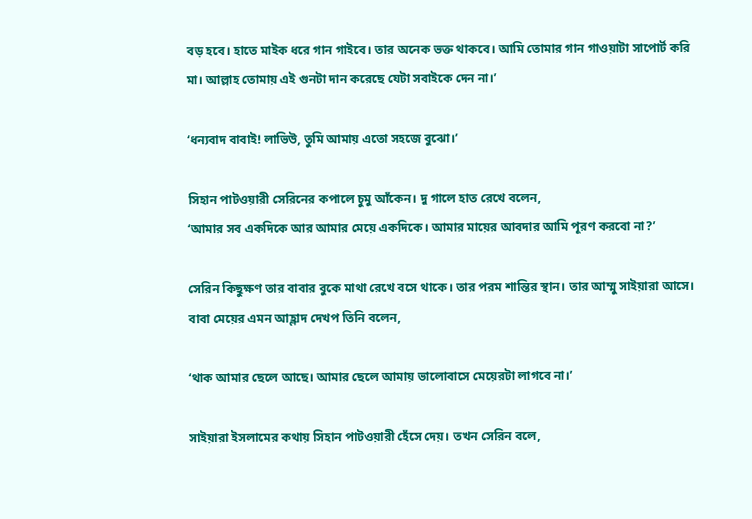বড় হবে। হাতে মাইক ধরে গান গাইবে। তার অনেক ভক্ত থাকবে। আমি তোমার গান গাওয়াটা সাপোর্ট করি মা। আল্লাহ তোমায় এই গুনটা দান করেছে যেটা সবাইকে দেন না।’

‘ধন্যবাদ বাবাই! লাভিউ, তুমি আমায় এতো সহজে বুঝো।’

সিহান পাটওয়ারী সেরিনের কপালে চুমু আঁকেন। দু গালে হাত রেখে বলেন,
‘আমার সব একদিকে আর আমার মেয়ে একদিকে। আমার মায়ের আবদার আমি পূরণ করবো না?’

সেরিন কিছুক্ষণ তার বাবার বুকে মাথা রেখে বসে থাকে। তার পরম শান্তির স্থান। তার আম্মু সাইয়ারা আসে। বাবা মেয়ের এমন আহ্লাদ দেখপ তিনি বলেন,

‘থাক আমার ছেলে আছে। আমার ছেলে আমায় ভালোবাসে মেয়েরটা লাগবে না।’

সাইয়ারা ইসলামের কথায় সিহান পাটওয়ারী হেঁসে দেয়। তখন সেরিন বলে,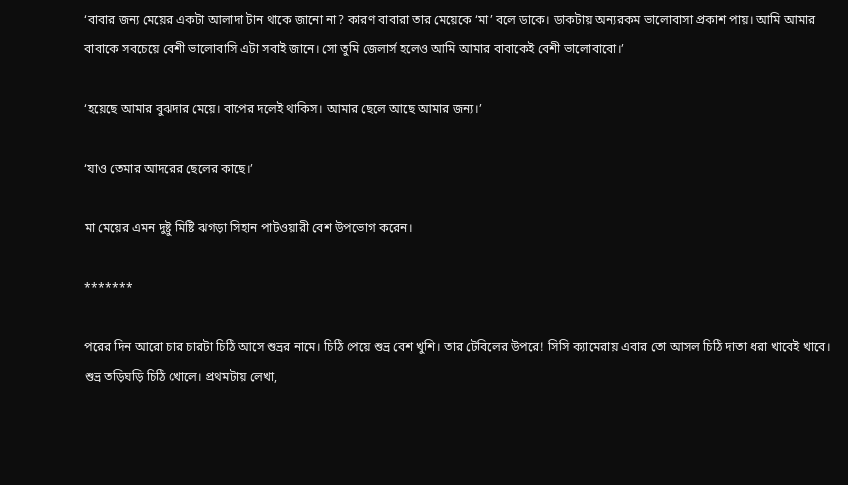‘বাবার জন্য মেয়ের একটা আলাদা টান থাকে জানো না? কারণ বাবারা তার মেয়েকে ‘মা’ বলে ডাকে। ডাকটায় অন্যরকম ভালোবাসা প্রকাশ পায়। আমি আমার বাবাকে সবচেয়ে বেশী ভালোবাসি এটা সবাই জানে। সো তুমি জেলার্স হলেও আমি আমার বাবাকেই বেশী ভালোবাবো।’

‘হয়েছে আমার বুঝদার মেয়ে। বাপের দলেই থাকিস। আমার ছেলে আছে আমার জন্য।’

‘যাও তেমার আদরের ছেলের কাছে।’

মা মেয়ের এমন দুষ্টু মিষ্টি ঝগড়া সিহান পাটওয়ারী বেশ উপভোগ করেন।

*******

পরের দিন আরো চার চারটা চিঠি আসে শুভ্রর নামে। চিঠি পেয়ে শুভ্র বেশ খুশি। তার টেবিলের উপরে! সিসি ক্যামেরায় এবার তো আসল চিঠি দাতা ধরা খাবেই খাবে। শুভ্র তড়িঘড়ি চিঠি খোলে। প্রথমটায় লেখা,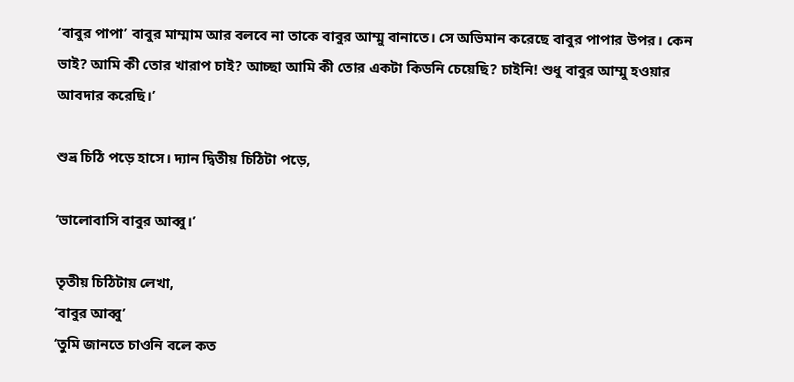‘বাবুর পাপা’ বাবুর মাম্মাম আর বলবে না তাকে বাবুর আম্মু বানাতে। সে অভিমান করেছে বাবুর পাপার উপর। কেন ভাই? আমি কী তোর খারাপ চাই? আচ্ছা আমি কী তোর একটা কিডনি চেয়েছি? চাইনি! শুধু বাবুর আম্মু হওয়ার আবদার করেছি।’

শুভ্র চিঠি পড়ে হাসে। দ্যান দ্বিতীয় চিঠিটা পড়ে,

‘ভালোবাসি বাবুর আব্বু।’

তৃতীয় চিঠিটায় লেখা,
‘বাবুর আব্বু’
‘তুমি জানতে চাওনি বলে কত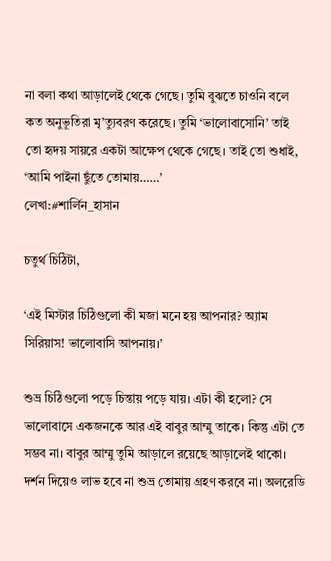না বলা কথা আড়ালেই থেকে গেছে। তুমি বুঝতে চাওনি বলে কত অনুভূতিরা মৃ’ত্যুবরণ করেছে। তুমি ‘ভালোবাসোনি’ তাই তো হৃদয় সায়রে একটা আক্ষেপ থেকে গেছে। তাই তো শুধাই, ‘আমি পাইনা ছুঁতে তোমায়……’
লেখা:#শার্লিন_হাসান

চতুর্থ চিঠিটা,

‘এই মিস্টার চিঠিগুলো কী মজা মনে হয় আপনার? অ্যাম সিরিয়াস! ভালোবাসি আপনায়।’

শুভ্র চিঠিগুলো পড়ে চিন্তায় পড়ে যায়। এটা কী হলো? সে ভালোবাসে একজনকে আর এই বাবুর আম্মু তাকে। কিন্তু এটা তে সম্ভব না। বাবুর আম্মু তুমি আড়ালে রয়েছে আড়ালেই থাকো। দর্শন দিয়েও লাভ হবে না শুভ্র তোমায় গ্রহণ করবে না। অলরেডি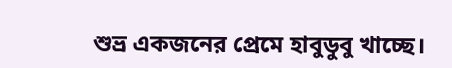শুভ্র একজনের প্রেমে হাবুডুবু খাচ্ছে।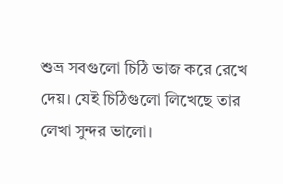শুভ্র সবগুলো চিঠি ভাজ করে রেখে দেয়। যেই চিঠিগুলো লিখেছে তার লেখা সুন্দর ভালো।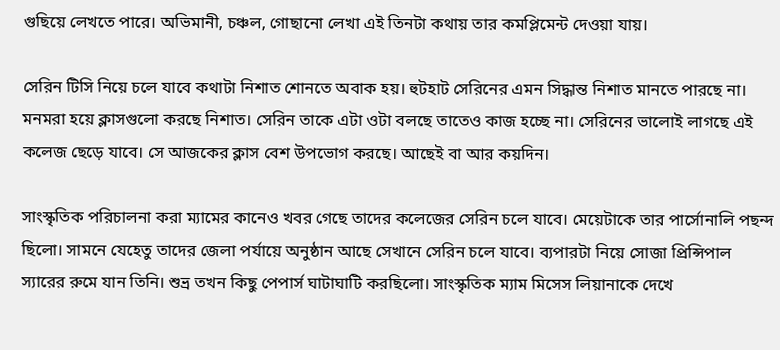গুছিয়ে লেখতে পারে। অভিমানী, চঞ্চল, গোছানো লেখা এই তিনটা কথায় তার কমপ্লিমেন্ট দেওয়া যায়।

সেরিন টিসি নিয়ে চলে যাবে কথাটা নিশাত শোনতে অবাক হয়। হুটহাট সেরিনের এমন সিদ্ধান্ত নিশাত মানতে পারছে না। মনমরা হয়ে ক্লাসগুলো করছে নিশাত। সেরিন তাকে এটা ওটা বলছে তাতেও কাজ হচ্ছে না। সেরিনের ভালোই লাগছে এই কলেজ ছেড়ে যাবে। সে আজকের ক্লাস বেশ উপভোগ করছে। আছেই বা আর কয়দিন।

সাংস্কৃতিক পরিচালনা করা ম্যামের কানেও খবর গেছে তাদের কলেজের সেরিন চলে যাবে। মেয়েটাকে তার পার্সোনালি পছন্দ ছিলো। সামনে যেহেতু তাদের জেলা পর্যায়ে অনুষ্ঠান আছে সেখানে সেরিন চলে যাবে। ব্যপারটা নিয়ে সোজা প্রিন্সিপাল স্যারের রুমে যান তিনি। শুভ্র তখন কিছু পেপার্স ঘাটাঘাটি করছিলো। সাংস্কৃতিক ম্যাম মিসেস লিয়ানাকে দেখে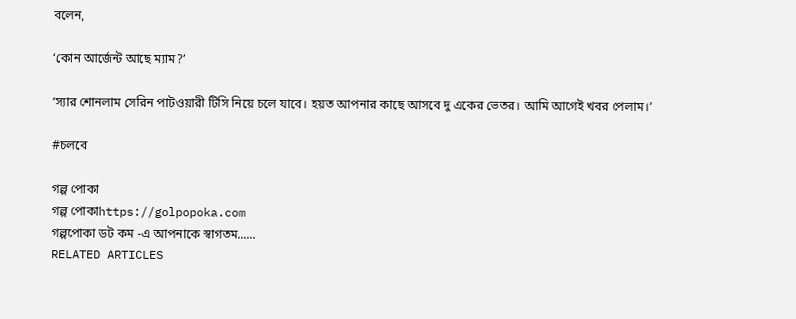বলেন,

‘কোন আর্জেন্ট আছে ম্যাম?’

‘স্যার শোনলাম সেরিন পাটওয়ারী টিসি নিয়ে চলে যাবে। হয়ত আপনার কাছে আসবে দু একের ভেতর। আমি আগেই খবর পেলাম।’

#চলবে

গল্প পোকা
গল্প পোকাhttps://golpopoka.com
গল্পপোকা ডট কম -এ আপনাকে স্বাগতম......
RELATED ARTICLES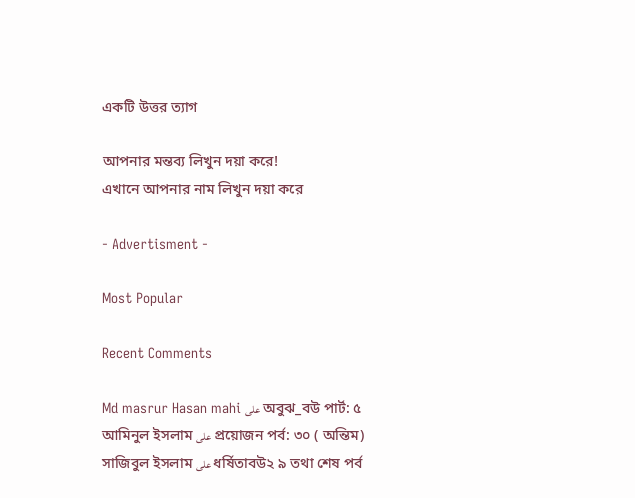একটি উত্তর ত্যাগ

আপনার মন্তব্য লিখুন দয়া করে!
এখানে আপনার নাম লিখুন দয়া করে

- Advertisment -

Most Popular

Recent Comments

Md masrur Hasan mahi على অবুঝ_বউ পার্ট: ৫
আমিনুল ইসলাম على প্রয়োজন পর্ব: ৩০ ( অন্তিম)
সাজিবুল ইসলাম على ধর্ষিতাবউ২ ৯ তথা শেষ পর্ব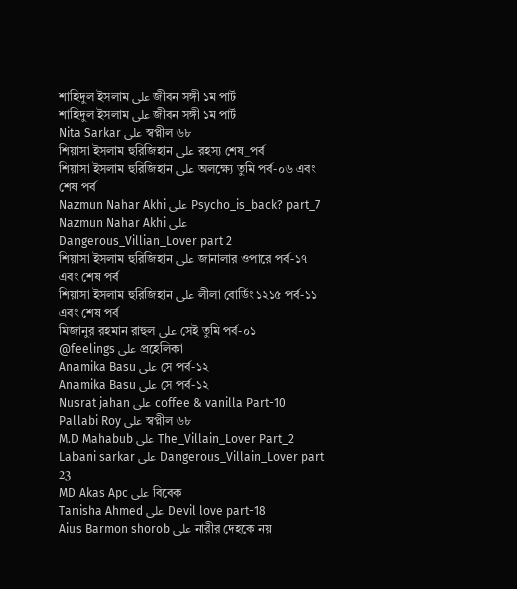শাহিদুল ইসলাম على জীবন সঙ্গী ১ম পার্ট
শাহিদুল ইসলাম على জীবন সঙ্গী ১ম পার্ট
Nita Sarkar على স্বপ্নীল ৬৮
শিয়াসা ইসলাম হুরিজিহান على রহস্য শেষ_পর্ব
শিয়াসা ইসলাম হুরিজিহান على অলক্ষ্যে তুমি পর্ব-০৬ এবং শেষ পর্ব
Nazmun Nahar Akhi على Psycho_is_back? part_7
Nazmun Nahar Akhi على Dangerous_Villian_Lover part 2
শিয়াসা ইসলাম হুরিজিহান على জানালার ওপারে পর্ব-১৭ এবং শেষ পর্ব
শিয়াসা ইসলাম হুরিজিহান على লীলা বোর্ডিং ১২১৫ পর্ব-১১ এবং শেষ পর্ব
মিজানুর রহমান রাহুল على সেই তুমি পর্ব-০১
@feelings على প্রহেলিকা
Anamika Basu على সে পর্ব-১২
Anamika Basu على সে পর্ব-১২
Nusrat jahan على coffee & vanilla Part-10
Pallabi Roy على স্বপ্নীল ৬৮
M.D Mahabub على The_Villain_Lover Part_2
Labani sarkar على Dangerous_Villain_Lover part 23
MD Akas Apc على বিবেক
Tanisha Ahmed على Devil love part-18
Aius Barmon shorob على নারীর দেহকে নয়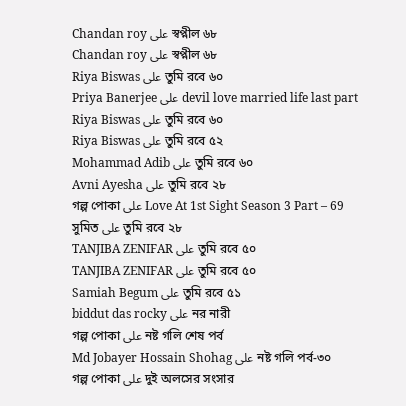Chandan roy على স্বপ্নীল ৬৮
Chandan roy على স্বপ্নীল ৬৮
Riya Biswas على তুমি রবে ৬০
Priya Banerjee على devil love married life last part
Riya Biswas على তুমি রবে ৬০
Riya Biswas على তুমি রবে ৫২
Mohammad Adib على তুমি রবে ৬০
Avni Ayesha على তুমি রবে ২৮
গল্প পোকা على Love At 1st Sight Season 3 Part – 69
সুমিত على তুমি রবে ২৮
TANJIBA ZENIFAR على তুমি রবে ৫০
TANJIBA ZENIFAR على তুমি রবে ৫০
Samiah Begum على তুমি রবে ৫১
biddut das rocky على নর নারী
গল্প পোকা على নষ্ট গলি শেষ পর্ব
Md Jobayer Hossain Shohag على নষ্ট গলি পর্ব-৩০
গল্প পোকা على দুই অলসের সংসার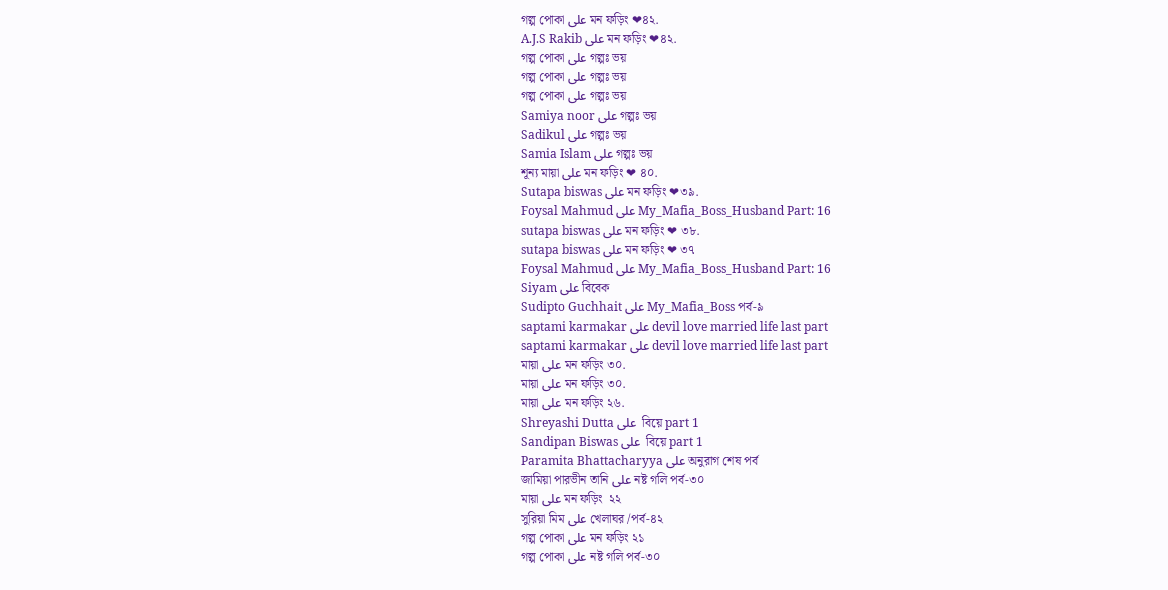গল্প পোকা على মন ফড়িং ❤৪২.
A.J.S Rakib على মন ফড়িং ❤৪২.
গল্প পোকা على গল্পঃ ভয়
গল্প পোকা على গল্পঃ ভয়
গল্প পোকা على গল্পঃ ভয়
Samiya noor على গল্পঃ ভয়
Sadikul على গল্পঃ ভয়
Samia Islam على গল্পঃ ভয়
শূন্য মায়া على মন ফড়িং ❤ ৪০.
Sutapa biswas على মন ফড়িং ❤৩৯.
Foysal Mahmud على My_Mafia_Boss_Husband Part: 16
sutapa biswas على মন ফড়িং ❤ ৩৮.
sutapa biswas على মন ফড়িং ❤ ৩৭
Foysal Mahmud على My_Mafia_Boss_Husband Part: 16
Siyam على বিবেক
Sudipto Guchhait على My_Mafia_Boss পর্ব-৯
saptami karmakar على devil love married life last part
saptami karmakar على devil love married life last part
মায়া على মন ফড়িং ৩০.
মায়া على মন ফড়িং ৩০.
মায়া على মন ফড়িং ২৬.
Shreyashi Dutta على  বিয়ে part 1
Sandipan Biswas على  বিয়ে part 1
Paramita Bhattacharyya على অনুরাগ শেষ পর্ব
জামিয়া পারভীন তানি على নষ্ট গলি পর্ব-৩০
মায়া على মন ফড়িং  ২২
সুরিয়া মিম على খেলাঘর /পর্ব-৪২
গল্প পোকা على মন ফড়িং ২১
গল্প পোকা على নষ্ট গলি পর্ব-৩০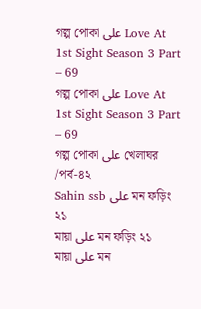গল্প পোকা على Love At 1st Sight Season 3 Part – 69
গল্প পোকা على Love At 1st Sight Season 3 Part – 69
গল্প পোকা على খেলাঘর /পর্ব-৪২
Sahin ssb على মন ফড়িং ২১
মায়া على মন ফড়িং ২১
মায়া على মন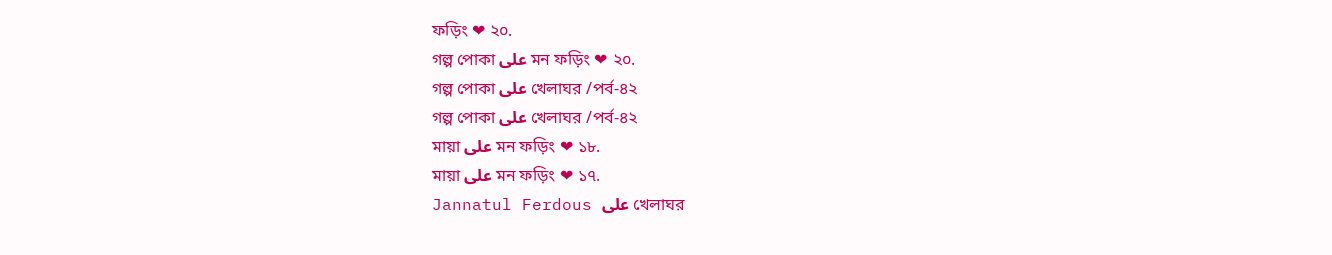ফড়িং ❤ ২০.
গল্প পোকা على মন ফড়িং ❤ ২০.
গল্প পোকা على খেলাঘর /পর্ব-৪২
গল্প পোকা على খেলাঘর /পর্ব-৪২
মায়া على মন ফড়িং ❤ ১৮.
মায়া على মন ফড়িং ❤ ১৭.
Jannatul Ferdous على খেলাঘর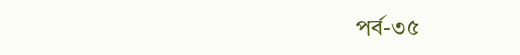পর্ব-৩৫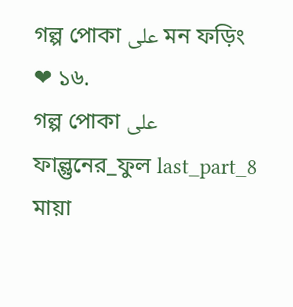গল্প পোকা على মন ফড়িং ❤ ১৬.
গল্প পোকা على ফাল্গুনের_ফুল last_part_8
মায়া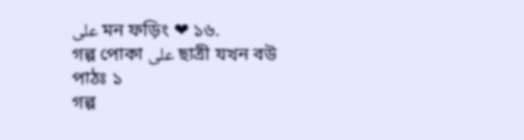على মন ফড়িং ❤ ১৬.
গল্প পোকা على ছাত্রী যখন বউ পাঠঃ ১
গল্প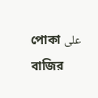পোকা على বাজির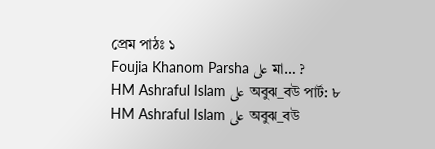প্রেম পাঠঃ ১
Foujia Khanom Parsha على মা… ?
HM Ashraful Islam على অবুঝ_বউ পার্ট: ৮
HM Ashraful Islam على অবুঝ_বউ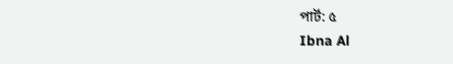পার্ট: ৫
Ibna Al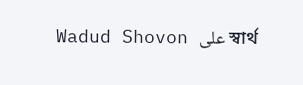Wadud Shovon على স্বার্থ